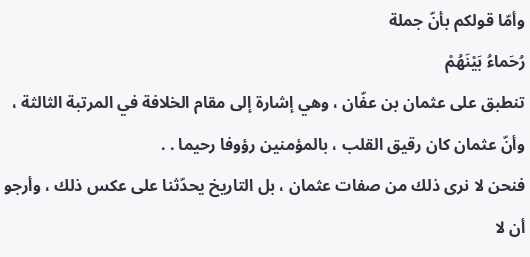وأمّا قولكم بأنّ جملة
رُحَماءُ بَيْنَهُمْ
تنطبق على عثمان بن عفّان ، وهي إشارة إلى مقام الخلافة في المرتبة الثالثة ، وأنّ عثمان كان رقيق القلب ، بالمؤمنين رؤوفا رحيما . .
فنحن لا نرى ذلك من صفات عثمان ، بل التاريخ يحدّثنا على عكس ذلك ، وأرجو أن لا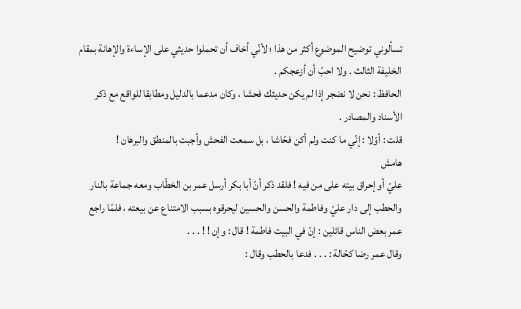تسألوني توضيح الموضوع أكثر من هذا ؛ لأنّي أخاف أن تحملوا حديثي على الإساءة والإهانة بمقام الخليفة الثالث . ولا احبّ أن أزعجكم .
الحافظ : نحن لا نضجر إذا لم يكن حديثك فحشا ، وكان مدعما بالدليل ومطابقا للواقع مع ذكر الأسناد والمصادر .
قلت : أوّلا : إنّي ما كنت ولم أكن فحّاشا ، بل سمعت الفحش وأجبت بالمنطق والبرهان !
هامش
عليّ أو إحراق بيته على من فيه ! فلقد ذكر أنّ أبا بكر أرسل عمر بن الخطّاب ومعه جماعة بالنار والحطب إلى دار عليّ وفاطمة والحسن والحسين ليحرقوه بسبب الامتناع عن بيعته ، فلمّا راجع عمر بعض الناس قائلين : إنّ في البيت فاطمة ! قال : وإن ! ! . . .
وقال عمر رضا كحّالة : . . . فدعا بالحطب وقال :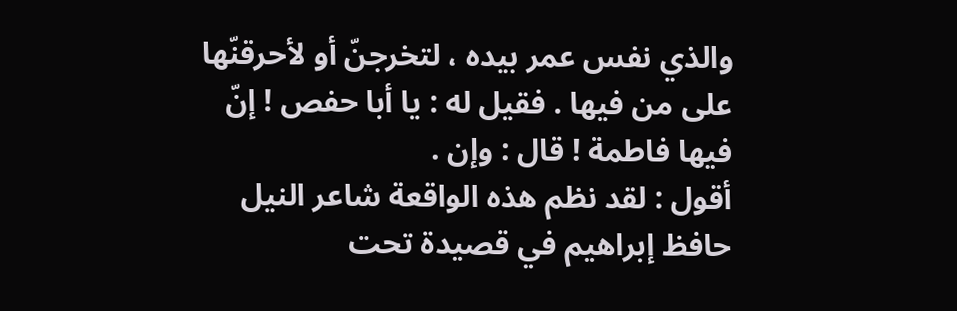والذي نفس عمر بيده ، لتخرجنّ أو لأحرقنّها على من فيها . فقيل له : يا أبا حفص ! إنّ فيها فاطمة ! قال : وإن .
أقول : لقد نظم هذه الواقعة شاعر النيل حافظ إبراهيم في قصيدة تحت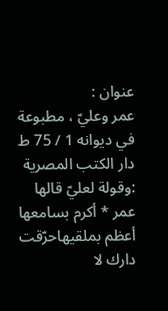عنوان :
عمر وعليّ ، مطبوعة في ديوانه 1 / 75 ط دار الكتب المصرية :وقولة لعليّ قالها عمر * أكرم بسامعها أعظم بملقيهاحرّقت دارك لا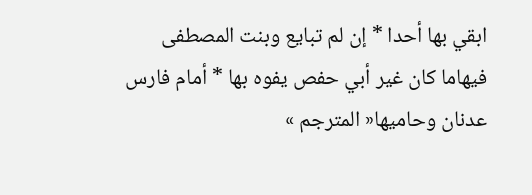ابقي بها أحدا * إن لم تبايع وبنت المصطفى فيهاما كان غير أبي حفص يفوه بها * أمام فارس عدنان وحاميها« المترجم »